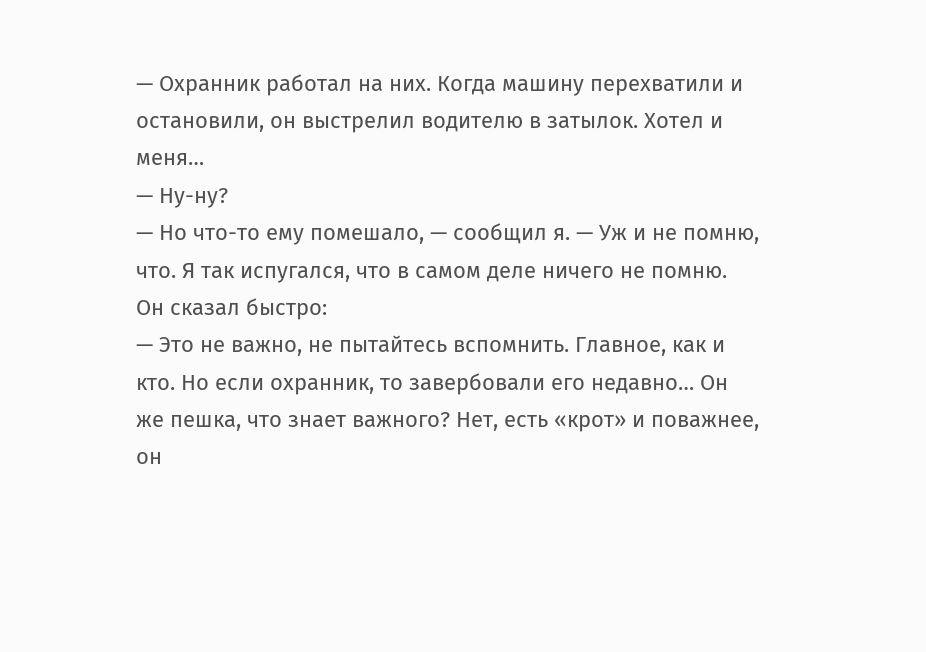— Охранник работал на них. Когда машину перехватили и остановили, он выстрелил водителю в затылок. Хотел и меня…
— Ну-ну?
— Но что-то ему помешало, — сообщил я. — Уж и не помню, что. Я так испугался, что в самом деле ничего не помню.
Он сказал быстро:
— Это не важно, не пытайтесь вспомнить. Главное, как и кто. Но если охранник, то завербовали его недавно… Он же пешка, что знает важного? Нет, есть «крот» и поважнее, он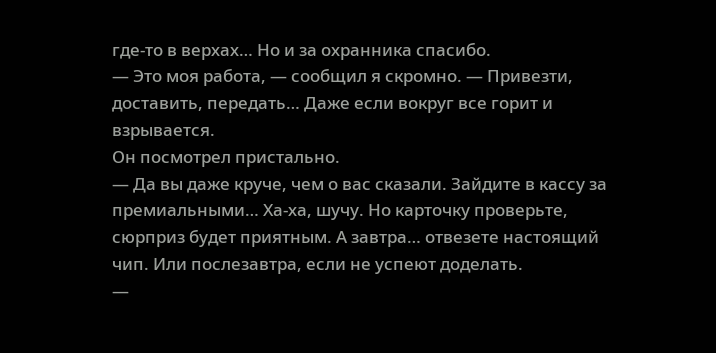где-то в верхах… Но и за охранника спасибо.
— Это моя работа, — сообщил я скромно. — Привезти, доставить, передать… Даже если вокруг все горит и взрывается.
Он посмотрел пристально.
— Да вы даже круче, чем о вас сказали. Зайдите в кассу за премиальными… Ха-ха, шучу. Но карточку проверьте, сюрприз будет приятным. А завтра… отвезете настоящий чип. Или послезавтра, если не успеют доделать.
—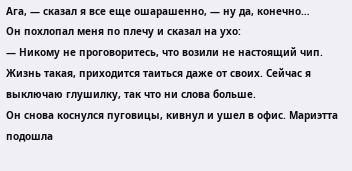Ага, — сказал я все еще ошарашенно, — ну да, конечно…
Он похлопал меня по плечу и сказал на ухо:
— Никому не проговоритесь, что возили не настоящий чип. Жизнь такая, приходится таиться даже от своих. Сейчас я выключаю глушилку, так что ни слова больше.
Он снова коснулся пуговицы, кивнул и ушел в офис. Мариэтта подошла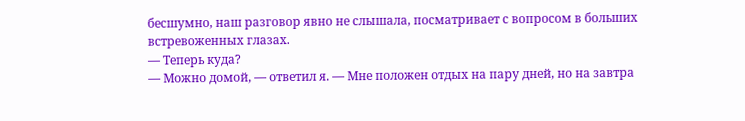бесшумно, наш разговор явно не слышала, посматривает с вопросом в больших встревоженных глазах.
— Теперь куда?
— Можно домой, — ответил я. — Мне положен отдых на пару дней, но на завтра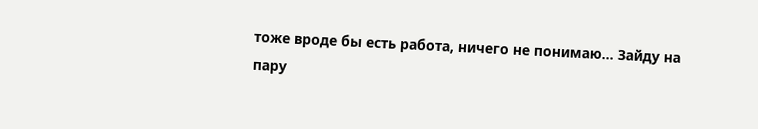тоже вроде бы есть работа, ничего не понимаю… Зайду на пару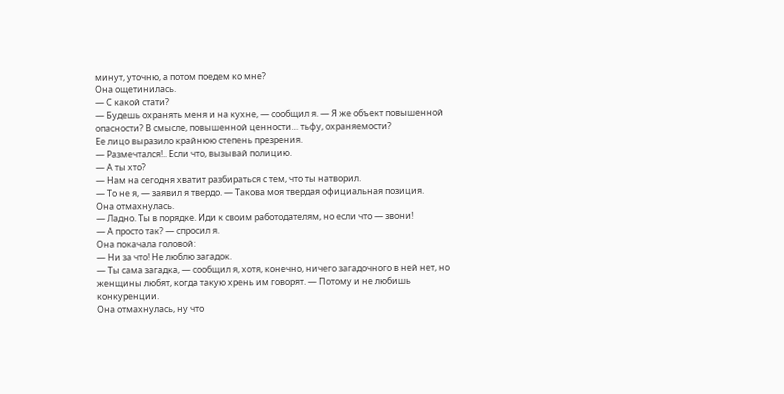минут, уточню, а потом поедем ко мне?
Она ощетинилась.
— С какой стати?
— Будешь охранять меня и на кухне, — сообщил я. — Я же объект повышенной опасности? В смысле, повышенной ценности… тьфу, охраняемости?
Ее лицо выразило крайнюю степень презрения.
— Размечтался!.. Если что, вызывай полицию.
— А ты хто?
— Нам на сегодня хватит разбираться с тем, что ты натворил.
— То не я, — заявил я твердо. — Такова моя твердая официальная позиция.
Она отмахнулась.
— Ладно. Ты в порядке. Иди к своим работодателям, но если что — звони!
— А просто так? — спросил я.
Она покачала головой:
— Ни за что! Не люблю загадок.
— Ты сама загадка, — сообщил я, хотя, конечно, ничего загадочного в ней нет, но женщины любят, когда такую хрень им говорят. — Потому и не любишь конкуренции.
Она отмахнулась, ну что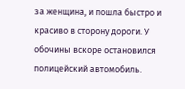за женщина, и пошла быстро и красиво в сторону дороги. У обочины вскоре остановился полицейский автомобиль.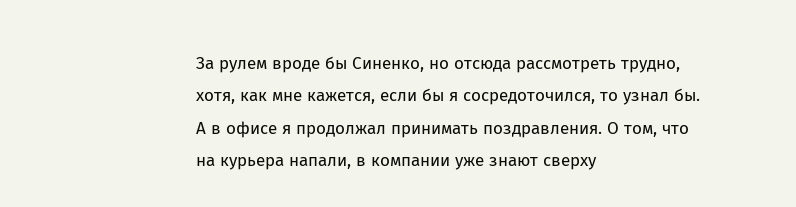За рулем вроде бы Синенко, но отсюда рассмотреть трудно, хотя, как мне кажется, если бы я сосредоточился, то узнал бы.
А в офисе я продолжал принимать поздравления. О том, что на курьера напали, в компании уже знают сверху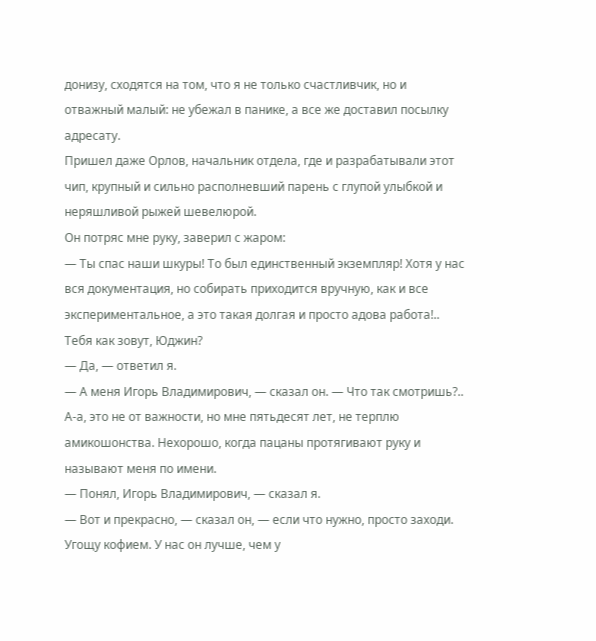донизу, сходятся на том, что я не только счастливчик, но и отважный малый: не убежал в панике, а все же доставил посылку адресату.
Пришел даже Орлов, начальник отдела, где и разрабатывали этот чип, крупный и сильно располневший парень с глупой улыбкой и неряшливой рыжей шевелюрой.
Он потряс мне руку, заверил с жаром:
— Ты спас наши шкуры! То был единственный экземпляр! Хотя у нас вся документация, но собирать приходится вручную, как и все экспериментальное, а это такая долгая и просто адова работа!.. Тебя как зовут, Юджин?
— Да, — ответил я.
— А меня Игорь Владимирович, — сказал он. — Что так смотришь?.. А-а, это не от важности, но мне пятьдесят лет, не терплю амикошонства. Нехорошо, когда пацаны протягивают руку и называют меня по имени.
— Понял, Игорь Владимирович, — сказал я.
— Вот и прекрасно, — сказал он, — если что нужно, просто заходи. Угощу кофием. У нас он лучше, чем у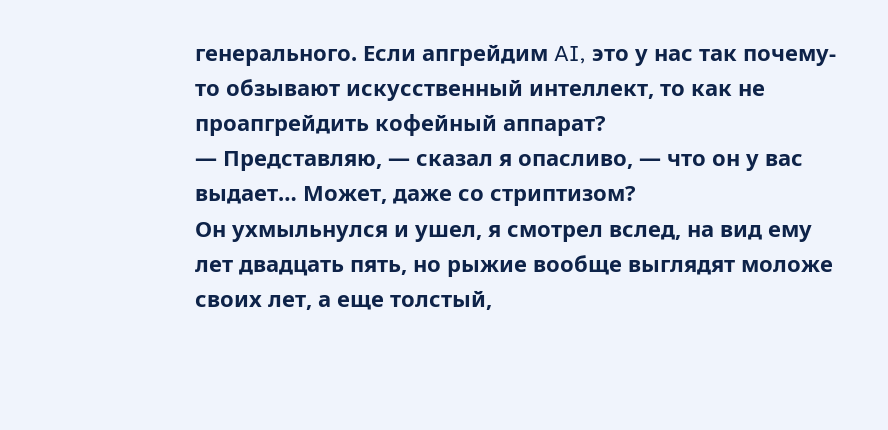генерального. Если апгрейдим AI, это у нас так почему-то обзывают искусственный интеллект, то как не проапгрейдить кофейный аппарат?
— Представляю, — сказал я опасливо, — что он у вас выдает… Может, даже со стриптизом?
Он ухмыльнулся и ушел, я смотрел вслед, на вид ему лет двадцать пять, но рыжие вообще выглядят моложе своих лет, а еще толстый,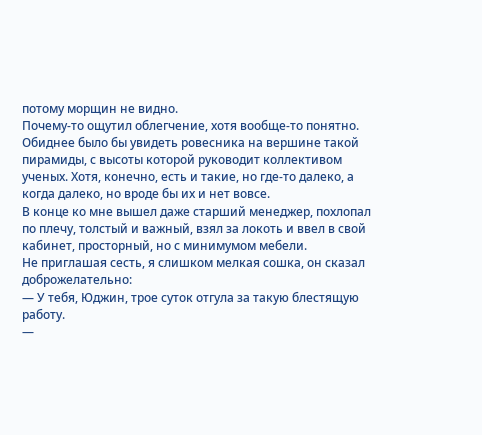потому морщин не видно.
Почему-то ощутил облегчение, хотя вообще-то понятно. Обиднее было бы увидеть ровесника на вершине такой пирамиды, с высоты которой руководит коллективом ученых. Хотя, конечно, есть и такие, но где-то далеко, а когда далеко, но вроде бы их и нет вовсе.
В конце ко мне вышел даже старший менеджер, похлопал по плечу, толстый и важный, взял за локоть и ввел в свой кабинет, просторный, но с минимумом мебели.
Не приглашая сесть, я слишком мелкая сошка, он сказал доброжелательно:
— У тебя, Юджин, трое суток отгула за такую блестящую работу.
—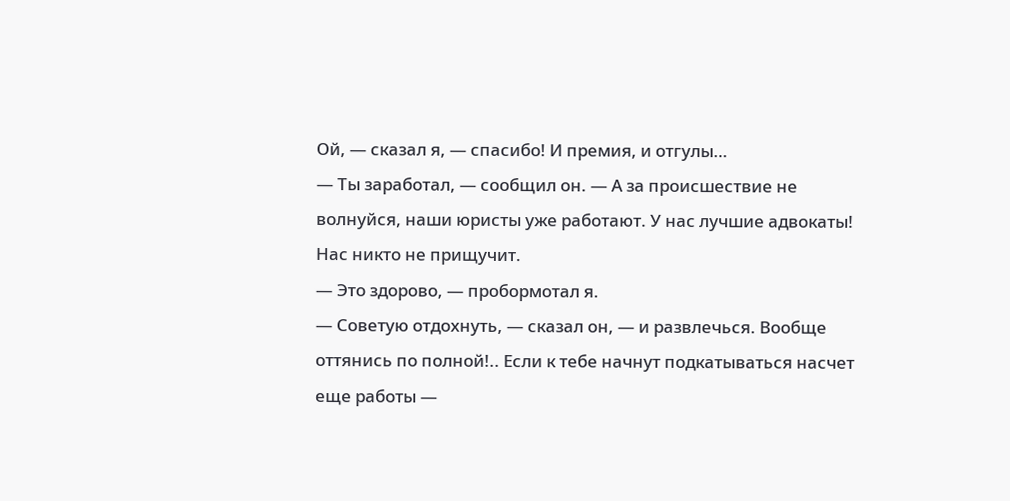Ой, — сказал я, — спасибо! И премия, и отгулы…
— Ты заработал, — сообщил он. — А за происшествие не волнуйся, наши юристы уже работают. У нас лучшие адвокаты! Нас никто не прищучит.
— Это здорово, — пробормотал я.
— Советую отдохнуть, — сказал он, — и развлечься. Вообще оттянись по полной!.. Если к тебе начнут подкатываться насчет еще работы —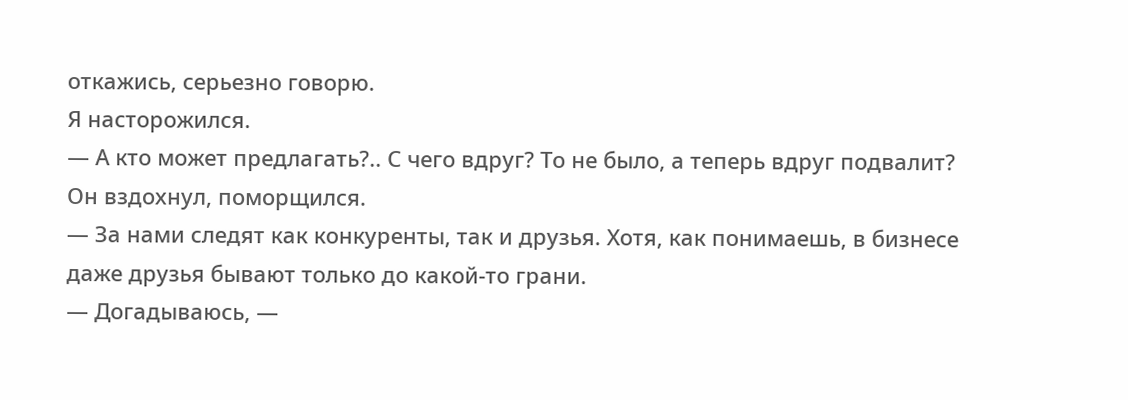откажись, серьезно говорю.
Я насторожился.
— А кто может предлагать?.. С чего вдруг? То не было, а теперь вдруг подвалит?
Он вздохнул, поморщился.
— За нами следят как конкуренты, так и друзья. Хотя, как понимаешь, в бизнесе даже друзья бывают только до какой-то грани.
— Догадываюсь, —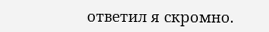ответил я скромно.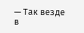— Так везде в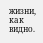жизни, как видно.